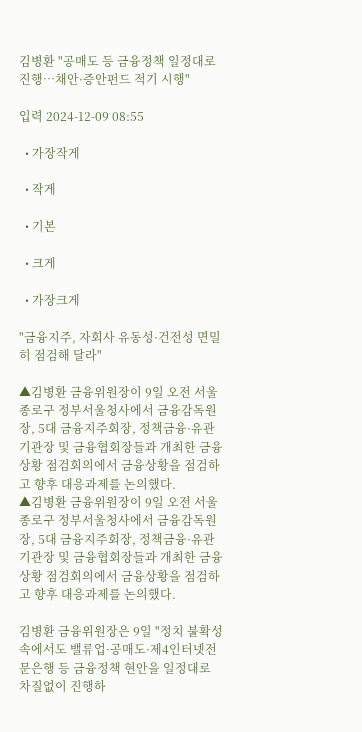김병환 "공매도 등 금융정책 일정대로 진행…채안·증안펀드 적기 시행"

입력 2024-12-09 08:55

  • 가장작게

  • 작게

  • 기본

  • 크게

  • 가장크게

"금융지주, 자회사 유동성·건전성 면밀히 점검해 달라"

▲김병환 금융위원장이 9일 오전 서울 종로구 정부서울청사에서 금융감독원장, 5대 금융지주회장, 정책금융·유관기관장 및 금융협회장들과 개최한 금융상황 점검회의에서 금융상황을 점검하고 향후 대응과제를 논의했다.
▲김병환 금융위원장이 9일 오전 서울 종로구 정부서울청사에서 금융감독원장, 5대 금융지주회장, 정책금융·유관기관장 및 금융협회장들과 개최한 금융상황 점검회의에서 금융상황을 점검하고 향후 대응과제를 논의했다.

김병환 금융위원장은 9일 "정치 불확성 속에서도 밸류업·공매도·제4인터넷전문은행 등 금융정책 현안을 일정대로 차질없이 진행하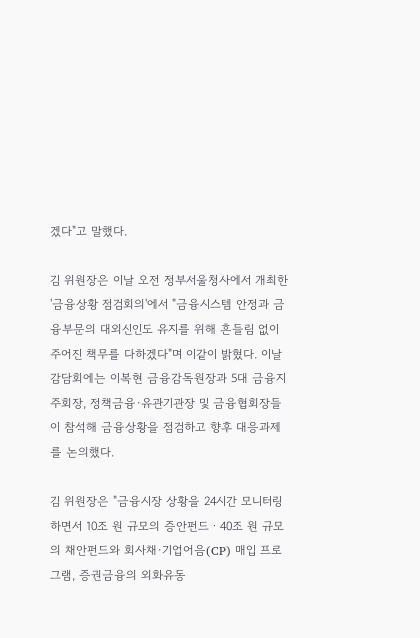겠다"고 말했다.

김 위원장은 이날 오전 정부서울청사에서 개최한 '금융상황 점검회의'에서 "금융시스템 안정과 금융부문의 대외신인도 유지를 위해 흔들림 없이 주어진 책무를 다하겠다"며 이같이 밝혔다. 이날 감담회에는 이복현 금융감독원장과 5대 금융지주회장, 정책금융·유관기관장 및 금융협회장들이 참석해 금융상황을 점검하고 향후 대응과제를 논의했다.

김 위원장은 "금융시장 상황을 24시간 모니터링하면서 10조 원 규모의 증안펀드ㆍ40조 원 규모의 채안펀드와 회사채·기업어음(CP) 매입 프로그램, 증권금융의 외화유동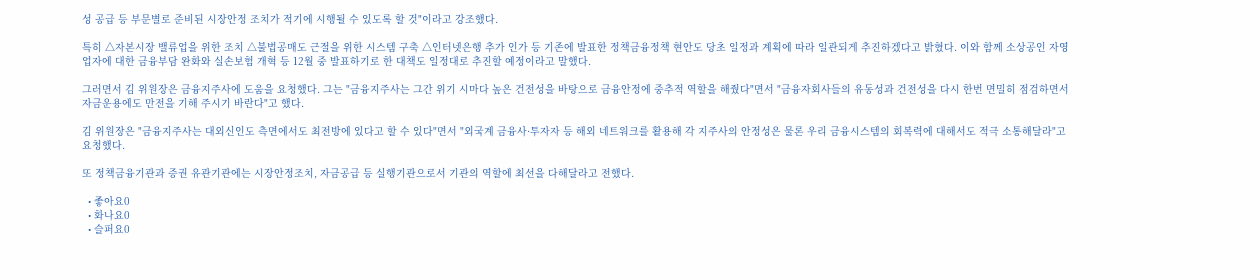성 공급 등 부문별로 준비된 시장안정 조치가 적기에 시행될 수 있도록 할 것"이라고 강조했다.

특히 △자본시장 밸류업을 위한 조치 △불법공매도 근절을 위한 시스템 구축 △인터넷은행 추가 인가 등 기존에 발표한 정책금융정책 현안도 당초 일정과 계획에 따라 일관되게 추진하겠다고 밝혔다. 이와 함께 소상공인 자영업자에 대한 금융부담 완화와 실손보험 개혁 등 12월 중 발표하기로 한 대책도 일정대로 추진할 예정이라고 말했다.

그러면서 김 위원장은 금융지주사에 도움을 요청했다. 그는 "금융지주사는 그간 위기 시마다 높은 건전성을 바탕으로 금융안정에 중추적 역할을 해줬다"면서 "금융자회사들의 유동성과 건전성을 다시 한번 면밀히 점검하면서 자금운용에도 만전을 기해 주시기 바란다"고 했다.

김 위원장은 "금융지주사는 대외신인도 측면에서도 최전방에 있다고 할 수 있다"면서 "외국계 금융사·투자자 등 해외 네트워크를 활용해 각 지주사의 안정성은 물론 우리 금융시스템의 회복력에 대해서도 적극 소통해달라"고 요청했다.

또 정책금융기관과 증권 유관기관에는 시장안정조치, 자금공급 등 실행기관으로서 기관의 역할에 최선을 다해달라고 전했다.

  • 좋아요0
  • 화나요0
  • 슬퍼요0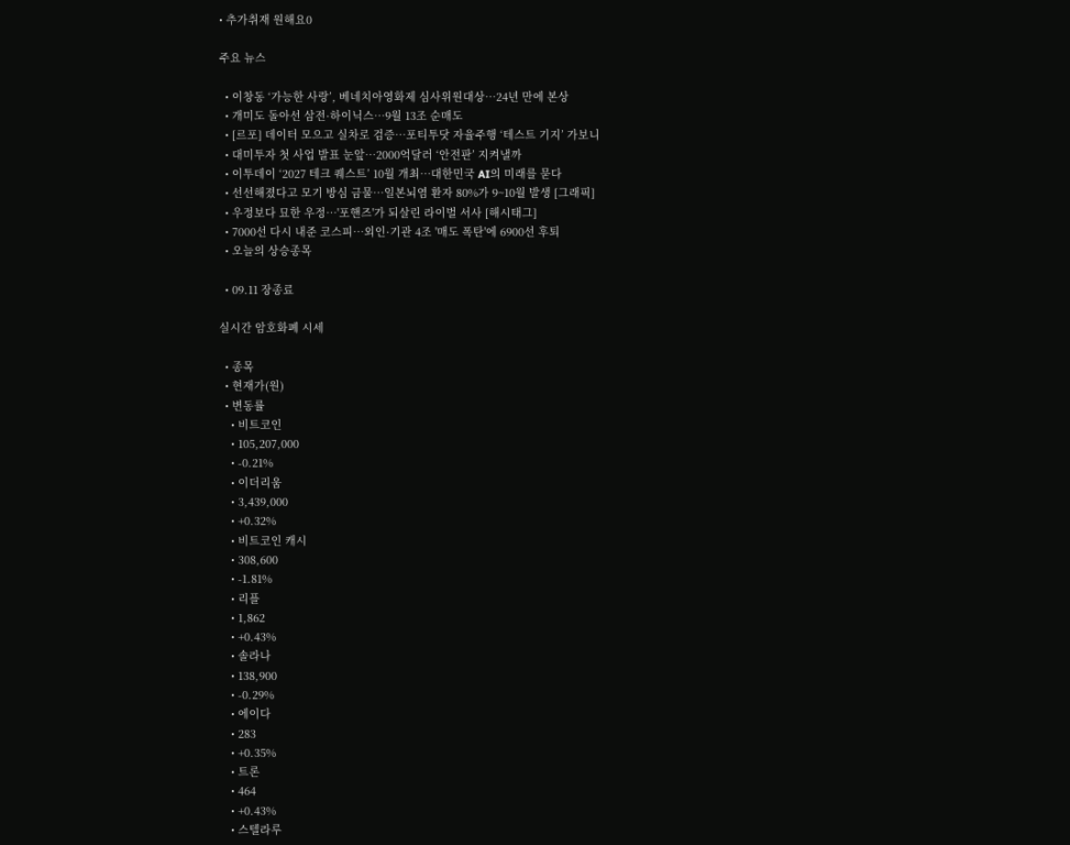• 추가취재 원해요0

주요 뉴스

  • 이창동 ‘가능한 사랑’, 베네치아영화제 심사위원대상…24년 만에 본상
  • 개미도 돌아선 삼전·하이닉스…9월 13조 순매도
  • [르포] 데이터 모으고 실차로 검증⋯포티투닷 자율주행 ‘테스트 기지’ 가보니
  • 대미투자 첫 사업 발표 눈앞…2000억달러 ‘안전판’ 지켜낼까
  • 이투데이 ‘2027 테크 퀘스트’ 10월 개최⋯대한민국 AI의 미래를 묻다
  • 선선해졌다고 모기 방심 금물…일본뇌염 환자 80%가 9~10월 발생 [그래픽]
  • 우정보다 묘한 우정…'포핸즈'가 되살린 라이벌 서사 [해시태그]
  • 7000선 다시 내준 코스피…외인·기관 4조 '매도 폭탄'에 6900선 후퇴
  • 오늘의 상승종목

  • 09.11 장종료

실시간 암호화폐 시세

  • 종목
  • 현재가(원)
  • 변동률
    • 비트코인
    • 105,207,000
    • -0.21%
    • 이더리움
    • 3,439,000
    • +0.32%
    • 비트코인 캐시
    • 308,600
    • -1.81%
    • 리플
    • 1,862
    • +0.43%
    • 솔라나
    • 138,900
    • -0.29%
    • 에이다
    • 283
    • +0.35%
    • 트론
    • 464
    • +0.43%
    • 스텔라루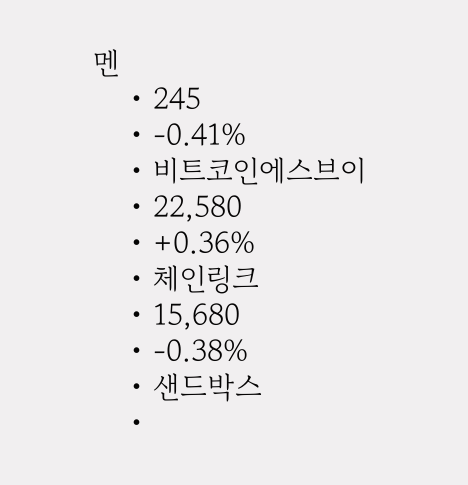멘
    • 245
    • -0.41%
    • 비트코인에스브이
    • 22,580
    • +0.36%
    • 체인링크
    • 15,680
    • -0.38%
    • 샌드박스
    •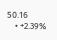50.16
    • +2.39%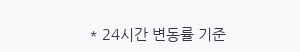* 24시간 변동률 기준